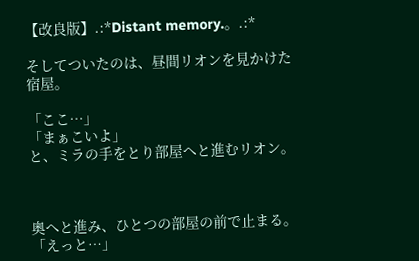【改良版】.:*Distant memory.。.:*

そしてついたのは、昼間リオンを見かけた宿屋。

「ここ…」
「まぁこいよ」
と、ミラの手をとり部屋へと進むリオン。



奥へと進み、ひとつの部屋の前で止まる。
「えっと…」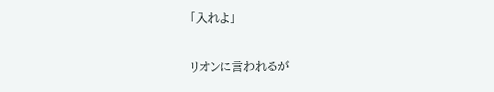「入れよ」

リオンに言われるが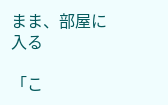まま、部屋に入る

「こ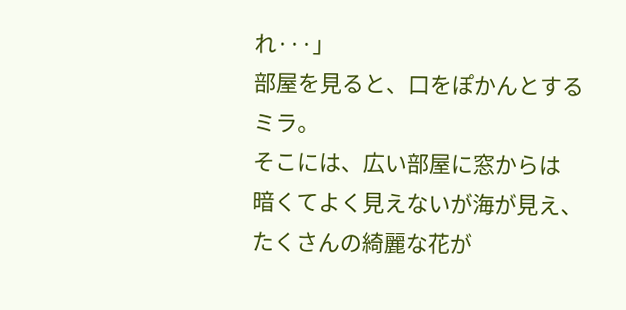れ···」
部屋を見ると、口をぽかんとするミラ。
そこには、広い部屋に窓からは
暗くてよく見えないが海が見え、
たくさんの綺麗な花が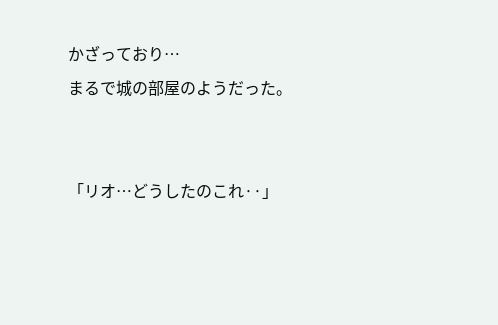かざっており…
まるで城の部屋のようだった。


「リオ…どうしたのこれ··」